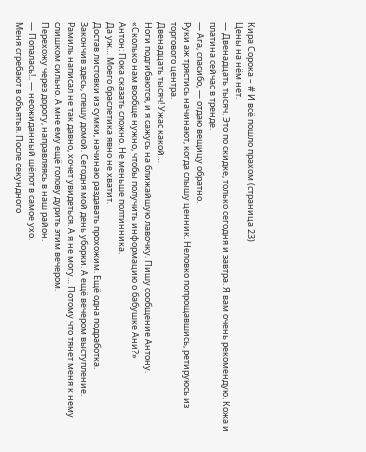Кира Сорока – # И всё пошло прахом (страница 23)
Цены на нём нет.
— Двенадцать тысяч. Это по скидке, только сегодня и завтра. Я вам очень рекомендую. Кожа и платина сейчас в тренде.
— Ага, спасибо, — отдаю вещицу обратно.
Руки аж трястись начинают, когда слышу ценник. Неловко попрощавшись, ретируюсь из торгового центра.
Двенадцать тысяч! Ужас какой…
Ноги подгибаются, и я сажусь на ближайшую лавочку. Пишу сообщение Антону.
«Сколько нам вообще нужно, чтобы получить информацию о бабушке Ани?»
Антон: Пока сказать сложно. Не меньше полтинника.
Да уж… Моего браслетика явно не хватит.
Достав листовки из сумки, начинаю раздавать прохожим. Ещё одна подработка.
Закончив здесь, спешу домой. Сегодня мой день уборки. А ещё вечером выступление.
Рамиль написал не так давно, хочет увидеться. А я не могу… Потому что тянет меня к нему слишком сильно. А мне ему ещё голову дурить этим вечером.
Перехожу через дорогу, направляясь в наш район.
— Попалась!.. — неожиданный шёпот в самое ухо.
Меня сгребают в объятья. После секундного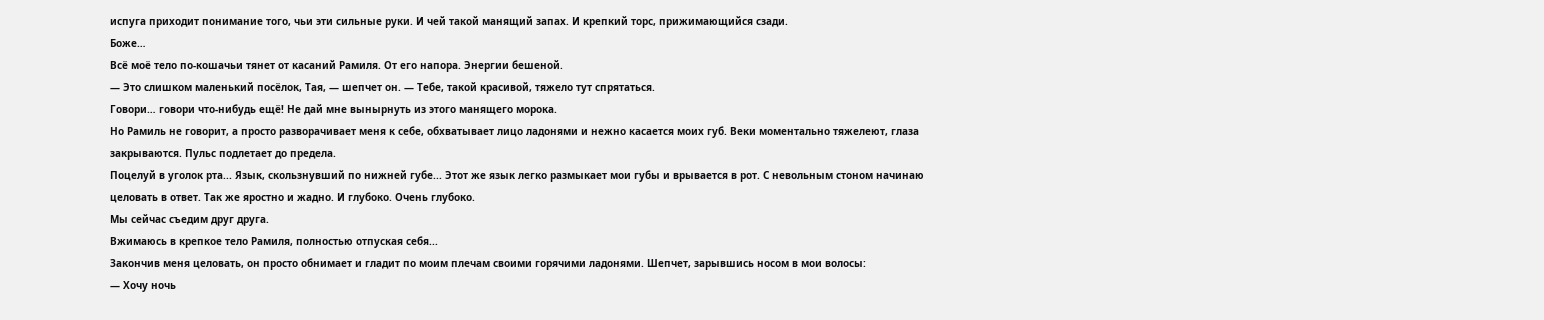испуга приходит понимание того, чьи эти сильные руки. И чей такой манящий запах. И крепкий торс, прижимающийся сзади.
Боже…
Всё моё тело по-кошачьи тянет от касаний Рамиля. От его напора. Энергии бешеной.
— Это слишком маленький посёлок, Тая, — шепчет он. — Тебе, такой красивой, тяжело тут спрятаться.
Говори… говори что-нибудь ещё! Не дай мне вынырнуть из этого манящего морока.
Но Рамиль не говорит, а просто разворачивает меня к себе, обхватывает лицо ладонями и нежно касается моих губ. Веки моментально тяжелеют, глаза закрываются. Пульс подлетает до предела.
Поцелуй в уголок рта... Язык, скользнувший по нижней губе... Этот же язык легко размыкает мои губы и врывается в рот. С невольным стоном начинаю целовать в ответ. Так же яростно и жадно. И глубоко. Очень глубоко.
Мы сейчас съедим друг друга.
Вжимаюсь в крепкое тело Рамиля, полностью отпуская себя...
Закончив меня целовать, он просто обнимает и гладит по моим плечам своими горячими ладонями. Шепчет, зарывшись носом в мои волосы:
— Хочу ночь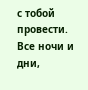с тобой провести. Все ночи и дни,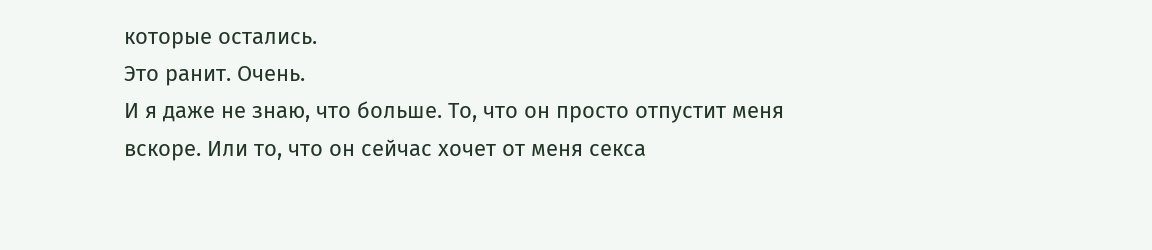которые остались.
Это ранит. Очень.
И я даже не знаю, что больше. То, что он просто отпустит меня вскоре. Или то, что он сейчас хочет от меня секса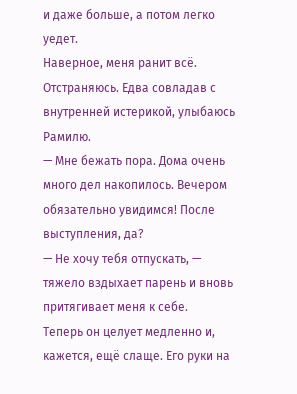и даже больше, а потом легко уедет.
Наверное, меня ранит всё.
Отстраняюсь. Едва совладав с внутренней истерикой, улыбаюсь Рамилю.
— Мне бежать пора. Дома очень много дел накопилось. Вечером обязательно увидимся! После выступления, да?
— Не хочу тебя отпускать, — тяжело вздыхает парень и вновь притягивает меня к себе.
Теперь он целует медленно и, кажется, ещё слаще. Его руки на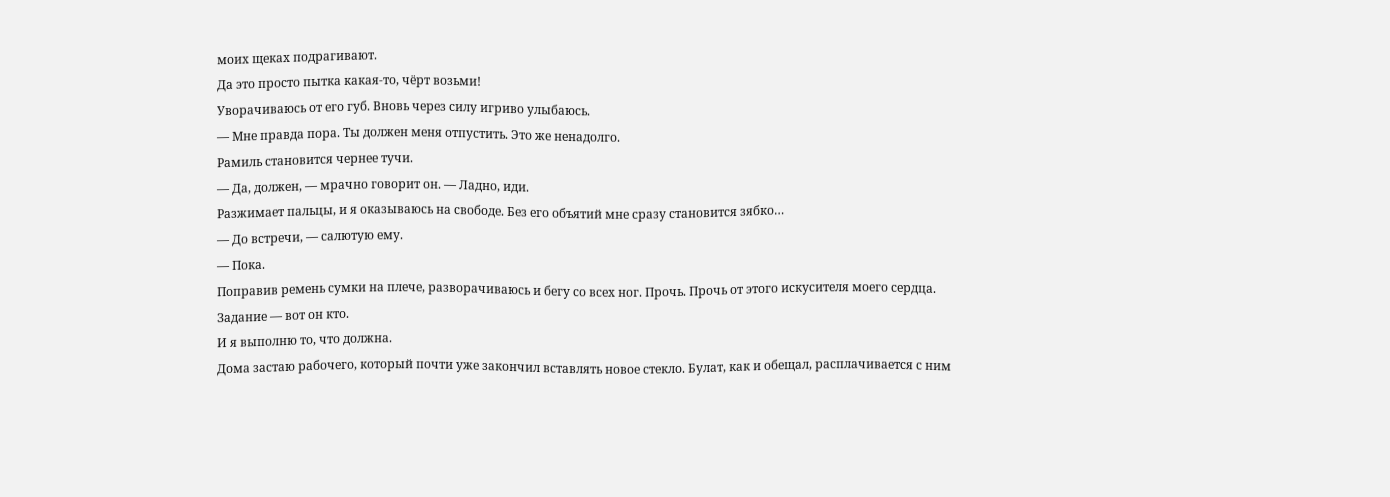моих щеках подрагивают.
Да это просто пытка какая-то, чёрт возьми!
Уворачиваюсь от его губ. Вновь через силу игриво улыбаюсь.
— Мне правда пора. Ты должен меня отпустить. Это же ненадолго.
Рамиль становится чернее тучи.
— Да, должен, — мрачно говорит он. — Ладно, иди.
Разжимает пальцы, и я оказываюсь на свободе. Без его объятий мне сразу становится зябко…
— До встречи, — салютую ему.
— Пока.
Поправив ремень сумки на плече, разворачиваюсь и бегу со всех ног. Прочь. Прочь от этого искусителя моего сердца.
Задание — вот он кто.
И я выполню то, что должна.
Дома застаю рабочего, который почти уже закончил вставлять новое стекло. Булат, как и обещал, расплачивается с ним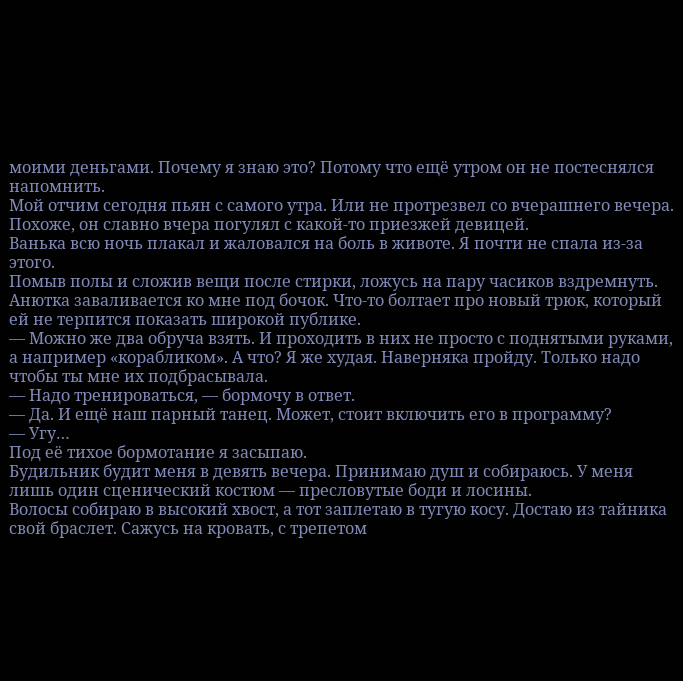моими деньгами. Почему я знаю это? Потому что ещё утром он не постеснялся напомнить.
Мой отчим сегодня пьян с самого утра. Или не протрезвел со вчерашнего вечера. Похоже, он славно вчера погулял с какой-то приезжей девицей.
Ванька всю ночь плакал и жаловался на боль в животе. Я почти не спала из-за этого.
Помыв полы и сложив вещи после стирки, ложусь на пару часиков вздремнуть. Анютка заваливается ко мне под бочок. Что-то болтает про новый трюк, который ей не терпится показать широкой публике.
— Можно же два обруча взять. И проходить в них не просто с поднятыми руками, а например «корабликом». А что? Я же худая. Наверняка пройду. Только надо чтобы ты мне их подбрасывала.
— Надо тренироваться, — бормочу в ответ.
— Да. И ещё наш парный танец. Может, стоит включить его в программу?
— Угу…
Под её тихое бормотание я засыпаю.
Будильник будит меня в девять вечера. Принимаю душ и собираюсь. У меня лишь один сценический костюм — пресловутые боди и лосины.
Волосы собираю в высокий хвост, а тот заплетаю в тугую косу. Достаю из тайника свой браслет. Сажусь на кровать, с трепетом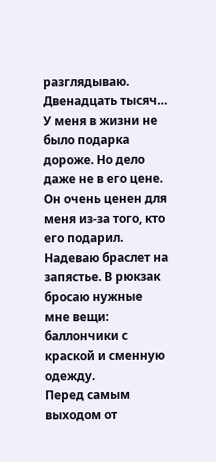разглядываю.
Двенадцать тысяч… У меня в жизни не было подарка дороже. Но дело даже не в его цене. Он очень ценен для меня из-за того, кто его подарил.
Надеваю браслет на запястье. В рюкзак бросаю нужные мне вещи: баллончики с краской и сменную одежду.
Перед самым выходом от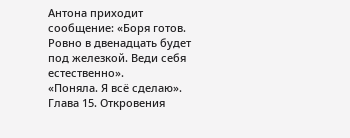Антона приходит сообщение: «Боря готов. Ровно в двенадцать будет под железкой. Веди себя естественно».
«Поняла. Я всё сделаю».
Глава 15. Откровения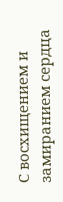С восхищением и замиранием сердца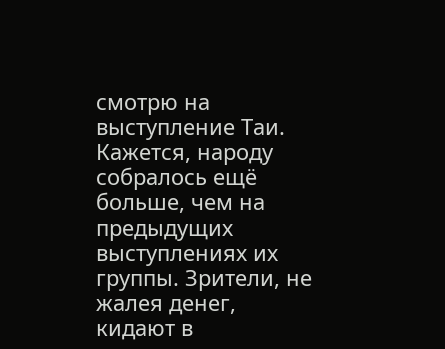смотрю на выступление Таи. Кажется, народу собралось ещё больше, чем на предыдущих выступлениях их группы. Зрители, не жалея денег, кидают в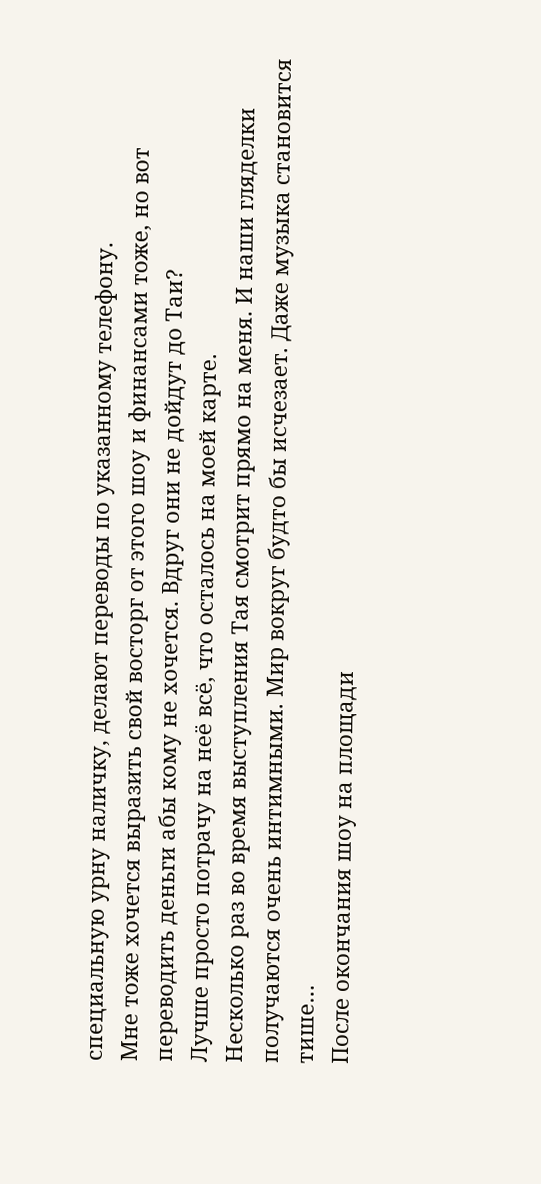специальную урну наличку, делают переводы по указанному телефону.
Мне тоже хочется выразить свой восторг от этого шоу и финансами тоже, но вот переводить деньги абы кому не хочется. Вдруг они не дойдут до Таи?
Лучше просто потрачу на неё всё, что осталось на моей карте.
Несколько раз во время выступления Тая смотрит прямо на меня. И наши гляделки получаются очень интимными. Мир вокруг будто бы исчезает. Даже музыка становится тише…
После окончания шоу на площади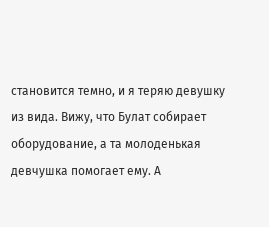становится темно, и я теряю девушку из вида. Вижу, что Булат собирает оборудование, а та молоденькая девчушка помогает ему. А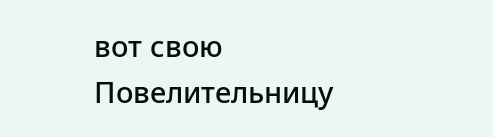вот свою Повелительницу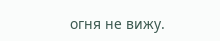огня не вижу.